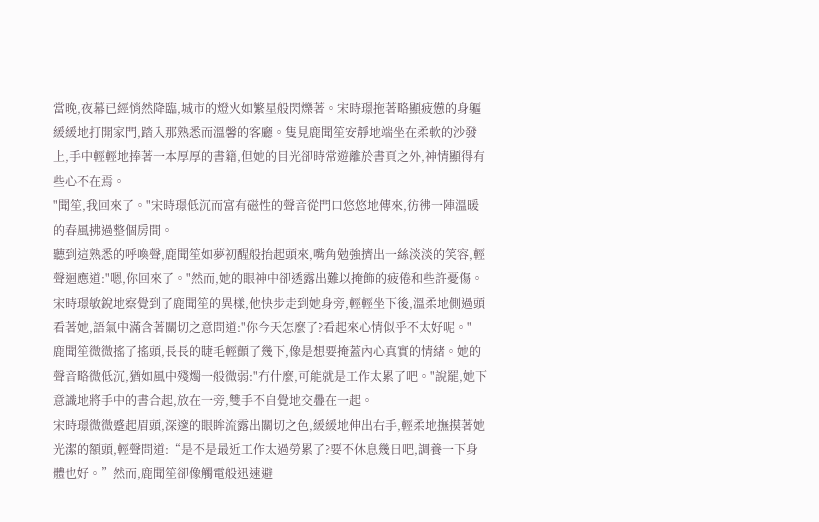當晚,夜幕已經悄然降臨,城市的燈火如繁星般閃爍著。宋時璟拖著略顯疲憊的身軀緩緩地打開家門,踏入那熟悉而溫馨的客廳。隻見鹿聞笙安靜地端坐在柔軟的沙發上,手中輕輕地捧著一本厚厚的書籍,但她的目光卻時常遊離於書頁之外,神情顯得有些心不在焉。
"聞笙,我回來了。"宋時璟低沉而富有磁性的聲音從門口悠悠地傳來,彷彿一陣溫暖的春風拂過整個房間。
聽到這熟悉的呼喚聲,鹿聞笙如夢初醒般抬起頭來,嘴角勉強擠出一絲淡淡的笑容,輕聲迴應道:"嗯,你回來了。"然而,她的眼神中卻透露出難以掩飾的疲倦和些許憂傷。
宋時璟敏銳地察覺到了鹿聞笙的異樣,他快步走到她身旁,輕輕坐下後,溫柔地側過頭看著她,語氣中滿含著關切之意問道:"你今天怎麼了?看起來心情似乎不太好呢。"
鹿聞笙微微搖了搖頭,長長的睫毛輕顫了幾下,像是想要掩蓋內心真實的情緒。她的聲音略微低沉,猶如風中殘燭一般微弱:"冇什麼,可能就是工作太累了吧。"說罷,她下意識地將手中的書合起,放在一旁,雙手不自覺地交疊在一起。
宋時璟微微蹙起眉頭,深邃的眼眸流露出關切之色,緩緩地伸出右手,輕柔地撫摸著她光潔的額頭,輕聲問道:“是不是最近工作太過勞累了?要不休息幾日吧,調養一下身體也好。”然而,鹿聞笙卻像觸電般迅速避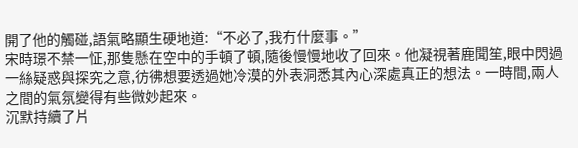開了他的觸碰,語氣略顯生硬地道:“不必了,我冇什麼事。”
宋時璟不禁一怔,那隻懸在空中的手頓了頓,隨後慢慢地收了回來。他凝視著鹿聞笙,眼中閃過一絲疑惑與探究之意,彷彿想要透過她冷漠的外表洞悉其內心深處真正的想法。一時間,兩人之間的氣氛變得有些微妙起來。
沉默持續了片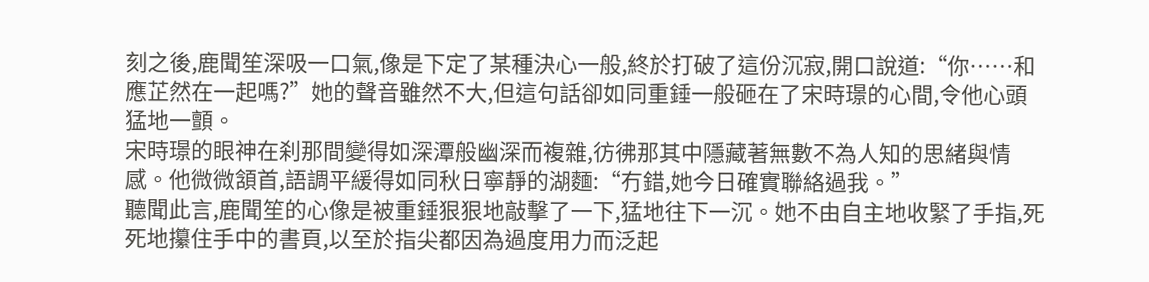刻之後,鹿聞笙深吸一口氣,像是下定了某種決心一般,終於打破了這份沉寂,開口說道:“你……和應芷然在一起嗎?”她的聲音雖然不大,但這句話卻如同重錘一般砸在了宋時璟的心間,令他心頭猛地一顫。
宋時璟的眼神在刹那間變得如深潭般幽深而複雜,彷彿那其中隱藏著無數不為人知的思緒與情感。他微微頷首,語調平緩得如同秋日寧靜的湖麵:“冇錯,她今日確實聯絡過我。”
聽聞此言,鹿聞笙的心像是被重錘狠狠地敲擊了一下,猛地往下一沉。她不由自主地收緊了手指,死死地攥住手中的書頁,以至於指尖都因為過度用力而泛起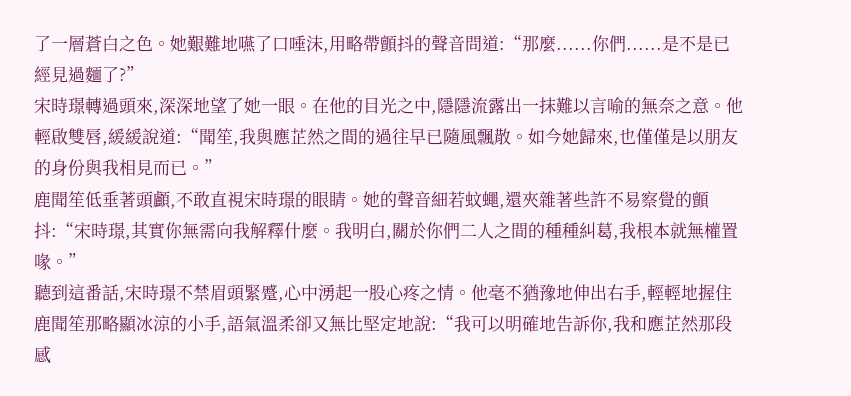了一層蒼白之色。她艱難地嚥了口唾沫,用略帶顫抖的聲音問道:“那麼......你們......是不是已經見過麵了?”
宋時璟轉過頭來,深深地望了她一眼。在他的目光之中,隱隱流露出一抹難以言喻的無奈之意。他輕啟雙唇,緩緩說道:“聞笙,我與應芷然之間的過往早已隨風飄散。如今她歸來,也僅僅是以朋友的身份與我相見而已。”
鹿聞笙低垂著頭顱,不敢直視宋時璟的眼睛。她的聲音細若蚊蠅,還夾雜著些許不易察覺的顫抖:“宋時璟,其實你無需向我解釋什麼。我明白,關於你們二人之間的種種糾葛,我根本就無權置喙。”
聽到這番話,宋時璟不禁眉頭緊蹙,心中湧起一股心疼之情。他毫不猶豫地伸出右手,輕輕地握住鹿聞笙那略顯冰涼的小手,語氣溫柔卻又無比堅定地說:“我可以明確地告訴你,我和應芷然那段感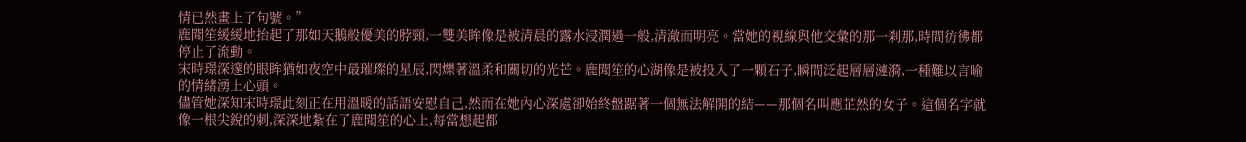情已然畫上了句號。”
鹿聞笙緩緩地抬起了那如天鵝般優美的脖頸,一雙美眸像是被清晨的露水浸潤過一般,清澈而明亮。當她的視線與他交彙的那一刹那,時間彷彿都停止了流動。
宋時璟深邃的眼眸猶如夜空中最璀璨的星辰,閃爍著溫柔和關切的光芒。鹿聞笙的心湖像是被投入了一顆石子,瞬間泛起層層漣漪,一種難以言喻的情緒湧上心頭。
儘管她深知宋時璟此刻正在用溫暖的話語安慰自己,然而在她內心深處卻始終盤踞著一個無法解開的結——那個名叫應芷然的女子。這個名字就像一根尖銳的刺,深深地紮在了鹿聞笙的心上,每當想起都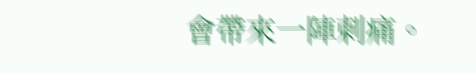會帶來一陣刺痛。